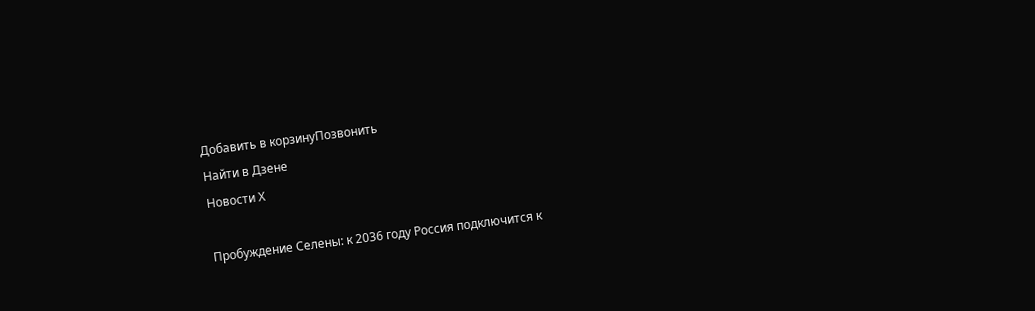Добавить в корзинуПозвонить
Найти в Дзене
Новости Х

Пробуждение Селены: к 2036 году Россия подключится к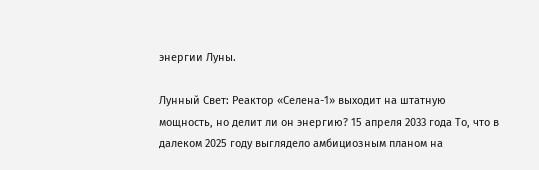энергии Луны.

Лунный Свет: Реактор «Селена-1» выходит на штатную мощность, но делит ли он энергию? 15 апреля 2033 года То, что в далеком 2025 году выглядело амбициозным планом на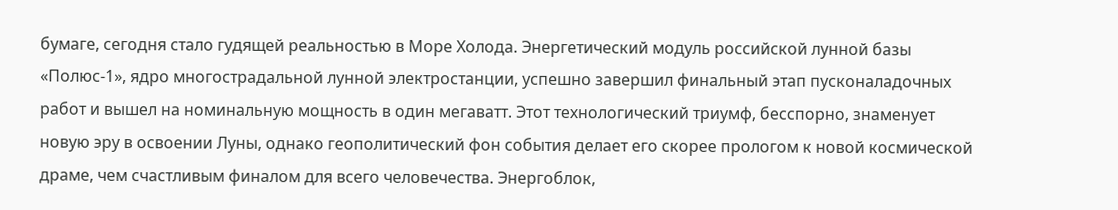бумаге, сегодня стало гудящей реальностью в Море Холода. Энергетический модуль российской лунной базы «Полюс-1», ядро многострадальной лунной электростанции, успешно завершил финальный этап пусконаладочных работ и вышел на номинальную мощность в один мегаватт. Этот технологический триумф, бесспорно, знаменует новую эру в освоении Луны, однако геополитический фон события делает его скорее прологом к новой космической драме, чем счастливым финалом для всего человечества. Энергоблок,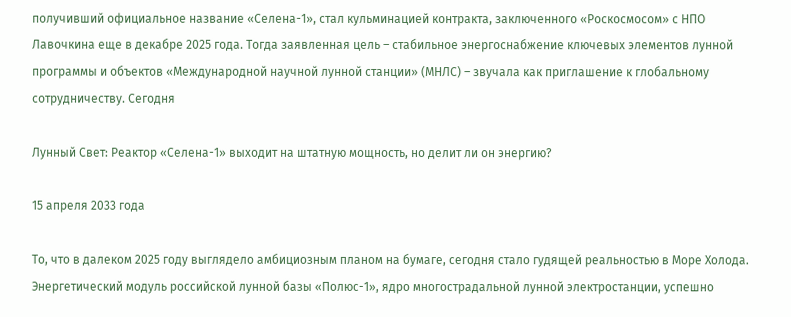получивший официальное название «Селена-1», стал кульминацией контракта, заключенного «Роскосмосом» с НПО Лавочкина еще в декабре 2025 года. Тогда заявленная цель – стабильное энергоснабжение ключевых элементов лунной программы и объектов «Международной научной лунной станции» (МНЛС) – звучала как приглашение к глобальному сотрудничеству. Сегодня

Лунный Свет: Реактор «Селена-1» выходит на штатную мощность, но делит ли он энергию?

15 апреля 2033 года

То, что в далеком 2025 году выглядело амбициозным планом на бумаге, сегодня стало гудящей реальностью в Море Холода. Энергетический модуль российской лунной базы «Полюс-1», ядро многострадальной лунной электростанции, успешно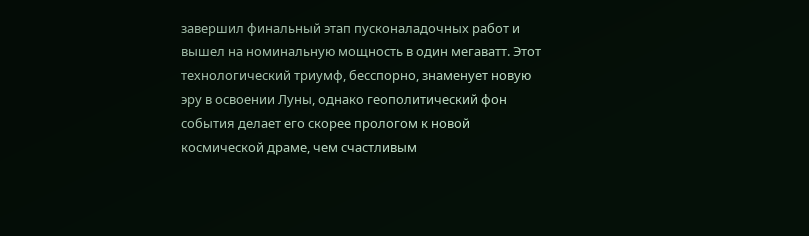завершил финальный этап пусконаладочных работ и вышел на номинальную мощность в один мегаватт. Этот технологический триумф, бесспорно, знаменует новую эру в освоении Луны, однако геополитический фон события делает его скорее прологом к новой космической драме, чем счастливым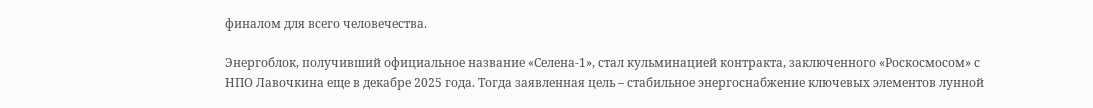финалом для всего человечества.

Энергоблок, получивший официальное название «Селена-1», стал кульминацией контракта, заключенного «Роскосмосом» с НПО Лавочкина еще в декабре 2025 года. Тогда заявленная цель – стабильное энергоснабжение ключевых элементов лунной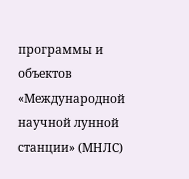программы и объектов «Международной научной лунной станции» (МНЛС)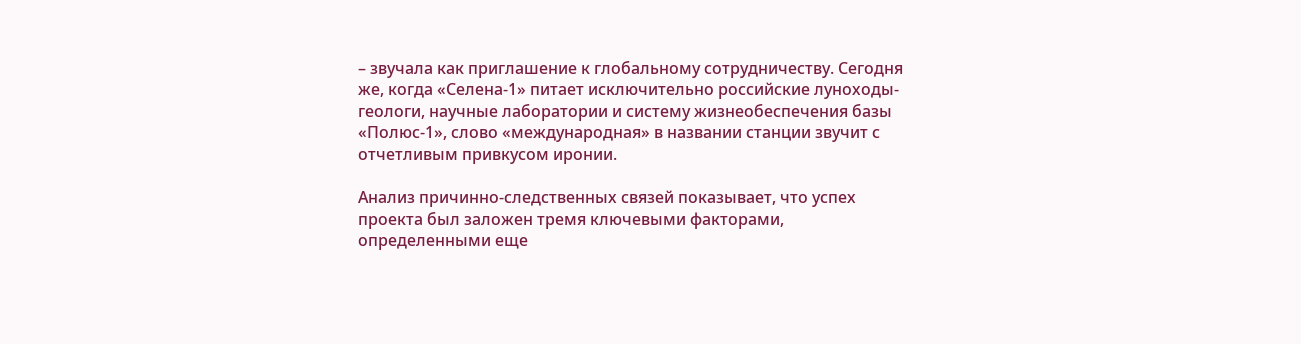– звучала как приглашение к глобальному сотрудничеству. Сегодня же, когда «Селена-1» питает исключительно российские луноходы-геологи, научные лаборатории и систему жизнеобеспечения базы «Полюс-1», слово «международная» в названии станции звучит с отчетливым привкусом иронии.

Анализ причинно-следственных связей показывает, что успех проекта был заложен тремя ключевыми факторами, определенными еще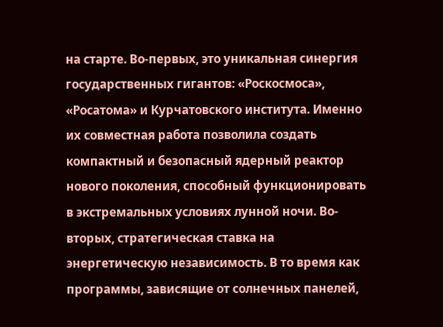на старте. Во-первых, это уникальная синергия государственных гигантов: «Роскосмоса», «Росатома» и Курчатовского института. Именно их совместная работа позволила создать компактный и безопасный ядерный реактор нового поколения, способный функционировать в экстремальных условиях лунной ночи. Во-вторых, стратегическая ставка на энергетическую независимость. В то время как программы, зависящие от солнечных панелей,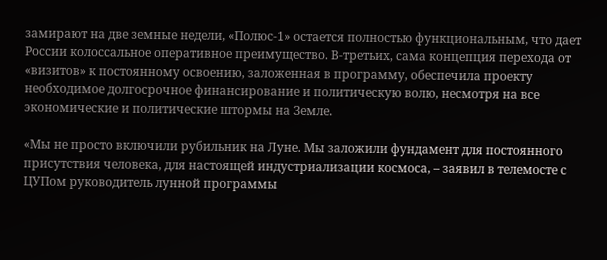замирают на две земные недели, «Полюс-1» остается полностью функциональным, что дает России колоссальное оперативное преимущество. В-третьих, сама концепция перехода от «визитов» к постоянному освоению, заложенная в программу, обеспечила проекту необходимое долгосрочное финансирование и политическую волю, несмотря на все экономические и политические штормы на Земле.

«Мы не просто включили рубильник на Луне. Мы заложили фундамент для постоянного присутствия человека, для настоящей индустриализации космоса, – заявил в телемосте с ЦУПом руководитель лунной программы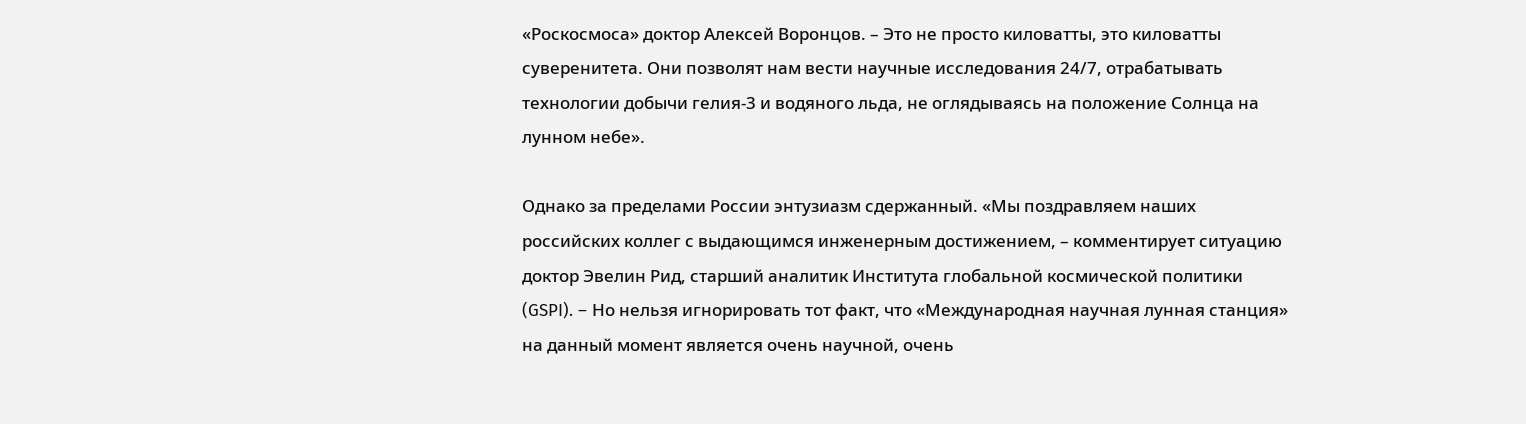«Роскосмоса» доктор Алексей Воронцов. – Это не просто киловатты, это киловатты суверенитета. Они позволят нам вести научные исследования 24/7, отрабатывать технологии добычи гелия-3 и водяного льда, не оглядываясь на положение Солнца на лунном небе».

Однако за пределами России энтузиазм сдержанный. «Мы поздравляем наших российских коллег с выдающимся инженерным достижением, – комментирует ситуацию доктор Эвелин Рид, старший аналитик Института глобальной космической политики (GSPI). – Но нельзя игнорировать тот факт, что «Международная научная лунная станция» на данный момент является очень научной, очень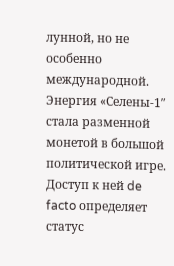лунной, но не особенно международной. Энергия «Селены-1″ стала разменной монетой в большой политической игре. Доступ к ней de facto определяет статус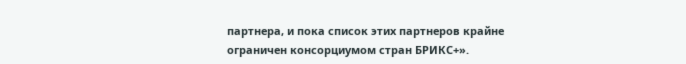партнера, и пока список этих партнеров крайне ограничен консорциумом стран БРИКС+».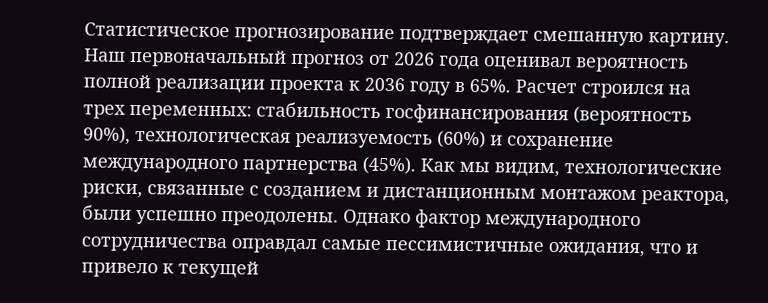Статистическое прогнозирование подтверждает смешанную картину. Наш первоначальный прогноз от 2026 года оценивал вероятность полной реализации проекта к 2036 году в 65%. Расчет строился на трех переменных: стабильность госфинансирования (вероятность 90%), технологическая реализуемость (60%) и сохранение международного партнерства (45%). Как мы видим, технологические риски, связанные с созданием и дистанционным монтажом реактора, были успешно преодолены. Однако фактор международного сотрудничества оправдал самые пессимистичные ожидания, что и привело к текущей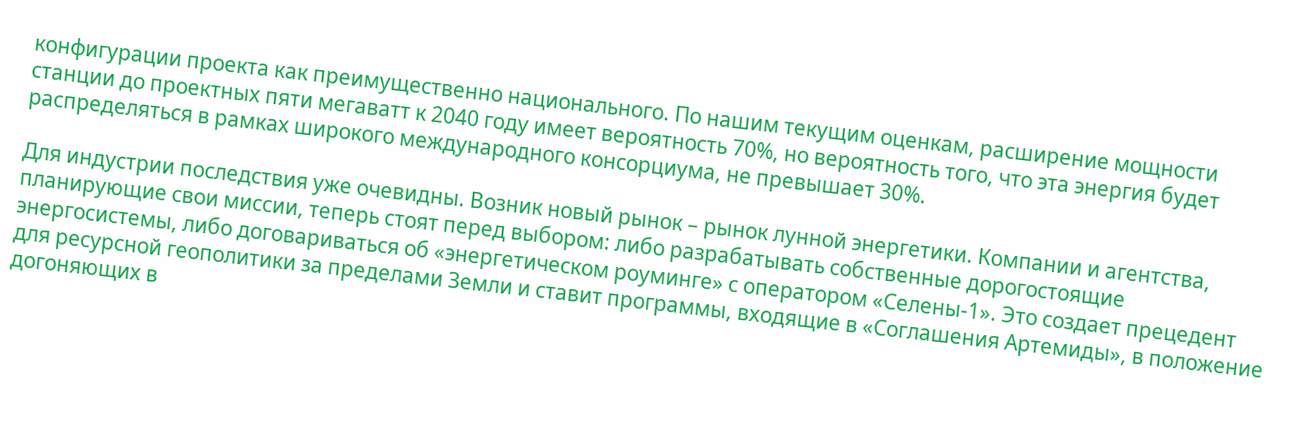конфигурации проекта как преимущественно национального. По нашим текущим оценкам, расширение мощности станции до проектных пяти мегаватт к 2040 году имеет вероятность 70%, но вероятность того, что эта энергия будет распределяться в рамках широкого международного консорциума, не превышает 30%.

Для индустрии последствия уже очевидны. Возник новый рынок – рынок лунной энергетики. Компании и агентства, планирующие свои миссии, теперь стоят перед выбором: либо разрабатывать собственные дорогостоящие энергосистемы, либо договариваться об «энергетическом роуминге» с оператором «Селены-1». Это создает прецедент для ресурсной геополитики за пределами Земли и ставит программы, входящие в «Соглашения Артемиды», в положение догоняющих в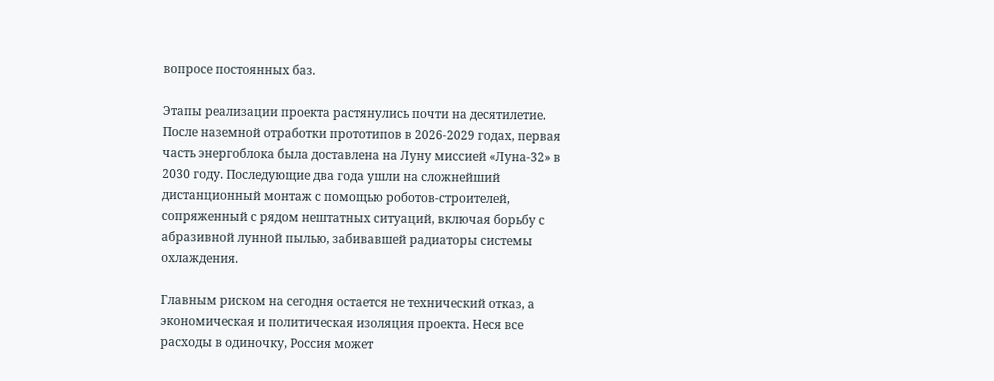вопросе постоянных баз.

Этапы реализации проекта растянулись почти на десятилетие. После наземной отработки прототипов в 2026-2029 годах, первая часть энергоблока была доставлена на Луну миссией «Луна-32» в 2030 году. Последующие два года ушли на сложнейший дистанционный монтаж с помощью роботов-строителей, сопряженный с рядом нештатных ситуаций, включая борьбу с абразивной лунной пылью, забивавшей радиаторы системы охлаждения.

Главным риском на сегодня остается не технический отказ, а экономическая и политическая изоляция проекта. Неся все расходы в одиночку, Россия может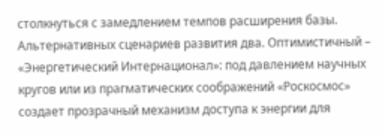столкнуться с замедлением темпов расширения базы. Альтернативных сценариев развития два. Оптимистичный – «Энергетический Интернационал»: под давлением научных кругов или из прагматических соображений «Роскосмос» создает прозрачный механизм доступа к энергии для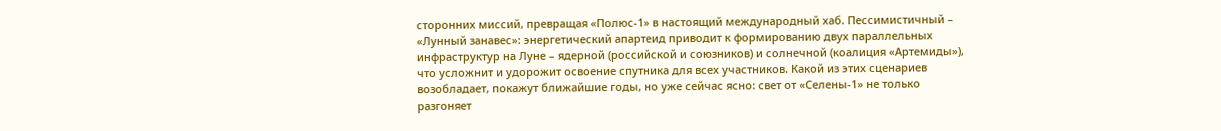сторонних миссий, превращая «Полюс-1» в настоящий международный хаб. Пессимистичный – «Лунный занавес»: энергетический апартеид приводит к формированию двух параллельных инфраструктур на Луне – ядерной (российской и союзников) и солнечной (коалиция «Артемиды»), что усложнит и удорожит освоение спутника для всех участников. Какой из этих сценариев возобладает, покажут ближайшие годы, но уже сейчас ясно: свет от «Селены-1» не только разгоняет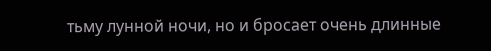тьму лунной ночи, но и бросает очень длинные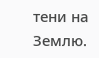тени на Землю.